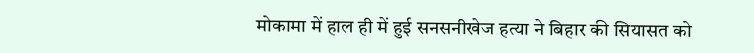मोकामा में हाल ही में हुई सनसनीखेज हत्या ने बिहार की सियासत को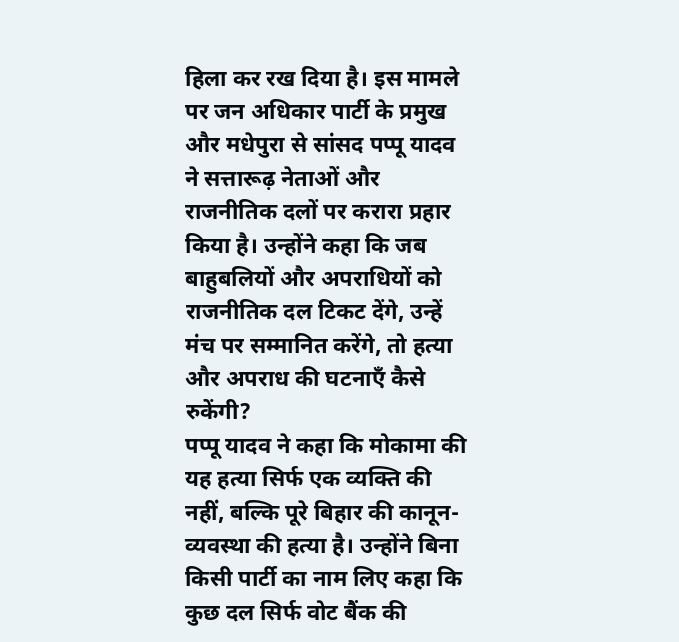हिला कर रख दिया है। इस मामले पर जन अधिकार पार्टी के प्रमुख और मधेपुरा से सांसद पप्पू यादव ने सत्तारूढ़ नेताओं और राजनीतिक दलों पर करारा प्रहार किया है। उन्होंने कहा कि जब बाहुबलियों और अपराधियों को राजनीतिक दल टिकट देंगे, उन्हें मंच पर सम्मानित करेंगे, तो हत्या और अपराध की घटनाएँ कैसे रुकेंगी?
पप्पू यादव ने कहा कि मोकामा की यह हत्या सिर्फ एक व्यक्ति की नहीं, बल्कि पूरे बिहार की कानून-व्यवस्था की हत्या है। उन्होंने बिना किसी पार्टी का नाम लिए कहा कि कुछ दल सिर्फ वोट बैंक की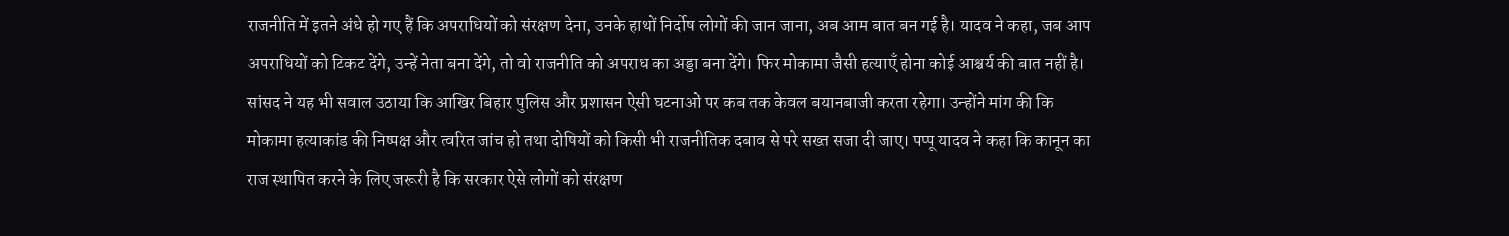राजनीति में इतने अंधे हो गए हैं कि अपराधियों को संरक्षण देना, उनके हाथों निर्दोष लोगों की जान जाना, अब आम बात बन गई है। यादव ने कहा, जब आप अपराधियों को टिकट देंगे, उन्हें नेता बना देंगे, तो वो राजनीति को अपराध का अड्डा बना देंगे। फिर मोकामा जैसी हत्याएँ होना कोई आश्चर्य की बात नहीं है।
सांसद ने यह भी सवाल उठाया कि आखिर बिहार पुलिस और प्रशासन ऐसी घटनाओं पर कब तक केवल बयानबाजी करता रहेगा। उन्होंने मांग की कि मोकामा हत्याकांड की निष्पक्ष और त्वरित जांच हो तथा दोषियों को किसी भी राजनीतिक दबाव से परे सख्त सजा दी जाए। पप्पू यादव ने कहा कि कानून का राज स्थापित करने के लिए जरूरी है कि सरकार ऐसे लोगों को संरक्षण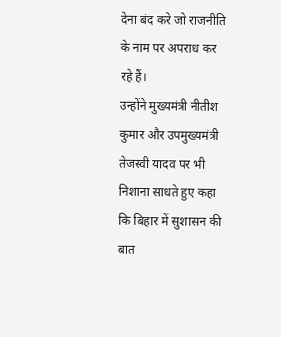देना बंद करे जो राजनीति के नाम पर अपराध कर रहे हैं।
उन्होंने मुख्यमंत्री नीतीश कुमार और उपमुख्यमंत्री तेजस्वी यादव पर भी निशाना साधते हुए कहा कि बिहार में सुशासन की बात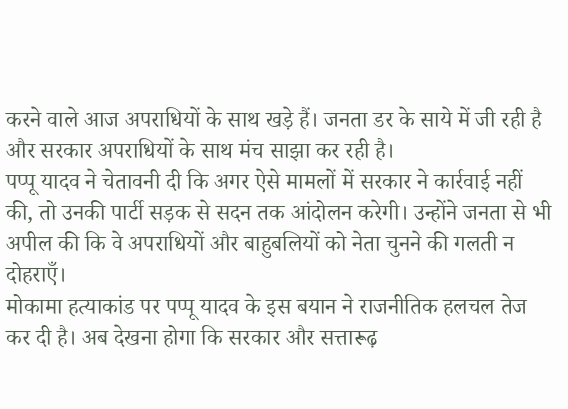करने वाले आज अपराधियों के साथ खड़े हैं। जनता डर के साये में जी रही है और सरकार अपराधियों के साथ मंच साझा कर रही है।
पप्पू यादव ने चेतावनी दी कि अगर ऐसे मामलों में सरकार ने कार्रवाई नहीं की, तो उनकी पार्टी सड़क से सदन तक आंदोलन करेगी। उन्होंने जनता से भी अपील की कि वे अपराधियों और बाहुबलियों को नेता चुनने की गलती न दोहराएँ।
मोकामा हत्याकांड पर पप्पू यादव के इस बयान ने राजनीतिक हलचल तेज कर दी है। अब देखना होगा कि सरकार और सत्तारूढ़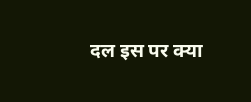दल इस पर क्या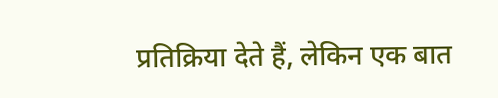प्रतिक्रिया देते हैं, लेकिन एक बात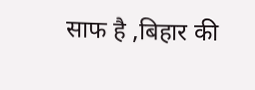साफ है ,बिहार की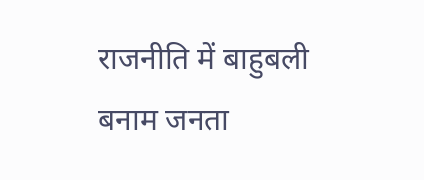राजनीति में बाहुबली बनाम जनता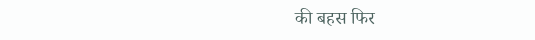की बहस फिर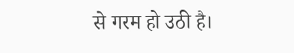से गरम हो उठी है।